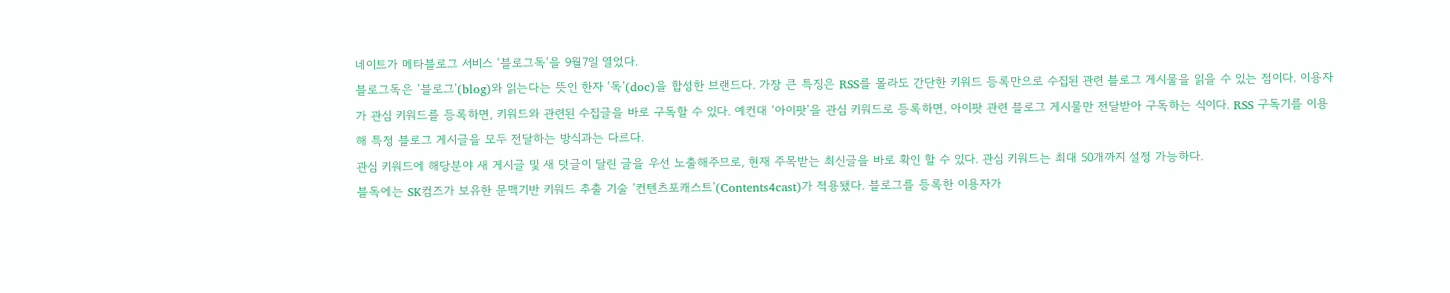네이트가 메타블로그 서비스 ‘블로그독‘을 9월7일 열었다.
블로그독은 ‘블로그’(blog)와 읽는다는 뜻인 한자 ‘독’(doc)을 합성한 브랜드다. 가장 큰 특징은 RSS를 몰라도 간단한 키워드 등록만으로 수집된 관련 블로그 게시물을 읽을 수 있는 점이다. 이용자가 관심 키워드를 등록하면, 키워드와 관련된 수집글을 바로 구독할 수 있다. 예컨대 ‘아이팟’을 관심 키워드로 등록하면, 아이팟 관련 블로그 게시물만 전달받아 구독하는 식이다. RSS 구독기를 이용해 특정 블로그 게시글을 모두 전달하는 방식과는 다르다.
관심 키워드에 해당분야 새 게시글 및 새 덧글이 달린 글을 우선 노출해주므로, 현재 주목받는 최신글을 바로 확인 할 수 있다. 관심 키워드는 최대 50개까지 설정 가능하다.
블독에는 SK컴즈가 보유한 문맥기반 키워드 추출 기술 ‘컨텐츠포캐스트’(Contents4cast)가 적용됐다. 블로그를 등록한 이용자가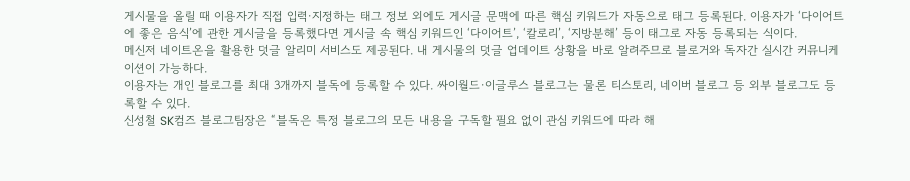게시물을 올릴 때 이용자가 직접 입력·지정하는 태그 정보 외에도 게시글 문맥에 따른 핵심 키워드가 자동으로 태그 등록된다. 이용자가 ‘다이어트에 좋은 음식’에 관한 게시글을 등록했다면 게시글 속 핵심 키워드인 ‘다이어트’, ‘칼로리’, ‘지방분해’ 등이 태그로 자동 등록되는 식이다.
메신저 네이트온을 활용한 덧글 알리미 서비스도 제공된다. 내 게시물의 덧글 업데이트 상황을 바로 알려주므로 블로거와 독자간 실시간 커뮤니케이션이 가능하다.
이용자는 개인 블로그를 최대 3개까지 블독에 등록할 수 있다. 싸이월드·이글루스 블로그는 물론 티스토리, 네이버 블로그 등 외부 블로그도 등록할 수 있다.
신성철 SK컴즈 블로그팀장은 “블독은 특정 블로그의 모든 내용을 구독할 필요 없이 관심 키워드에 따라 해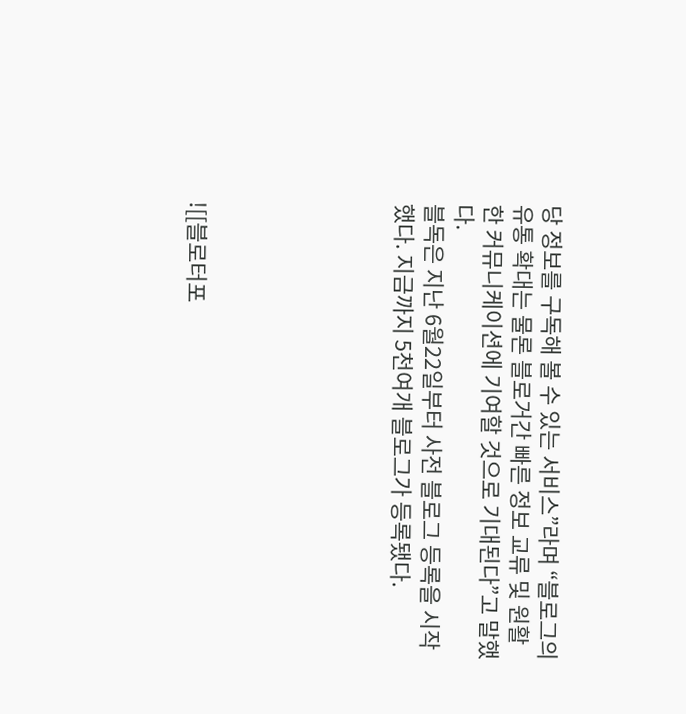당 정보를 구독해 볼 수 있는 서비스”라며 “블로그의 유통 확대는 물론 블로거간 빠른 정보 교류 및 원활한 커뮤니케이션에 기여할 것으로 기대된다”고 말했다.
블독은 지난 6월22일부터 사전 블로그 등록을 시작했다. 지금까지 5천여개 블로그가 등록됐다.






![[블로터포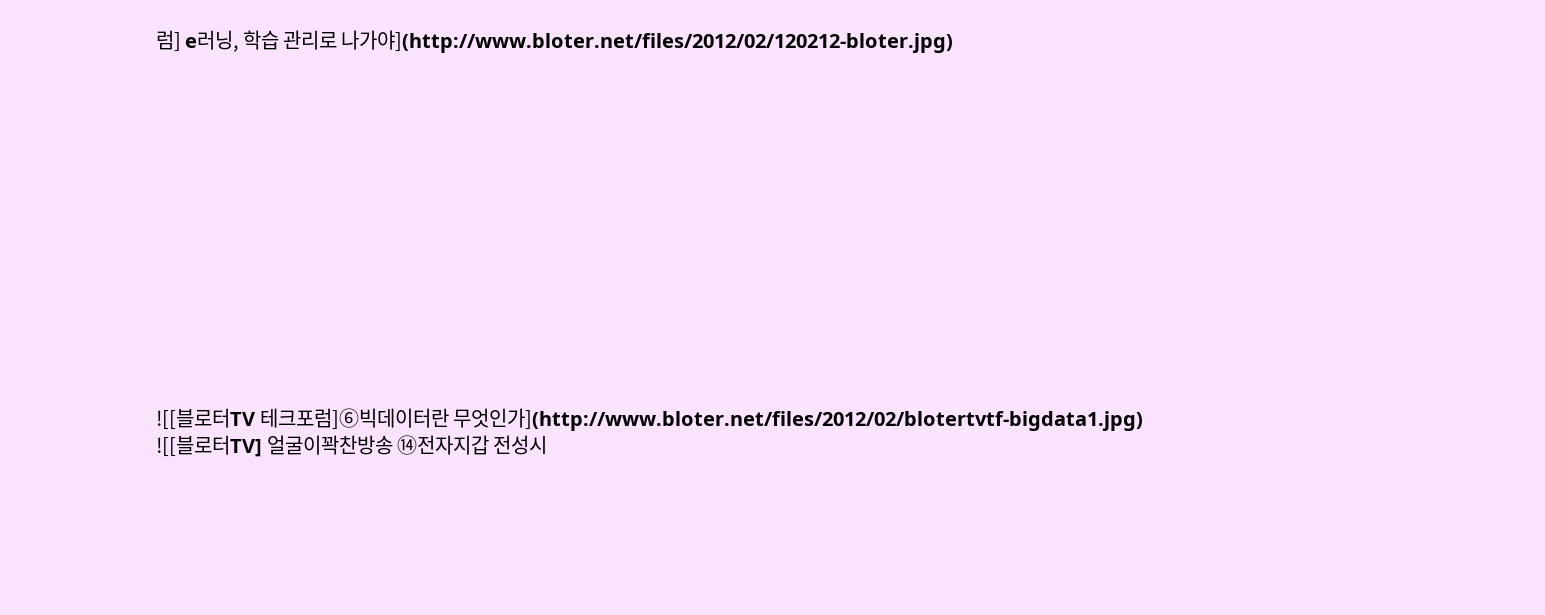럼] e러닝, 학습 관리로 나가야](http://www.bloter.net/files/2012/02/120212-bloter.jpg)













![[블로터TV 테크포럼]⑥빅데이터란 무엇인가](http://www.bloter.net/files/2012/02/blotertvtf-bigdata1.jpg)
![[블로터TV] 얼굴이꽉찬방송 ⑭전자지갑 전성시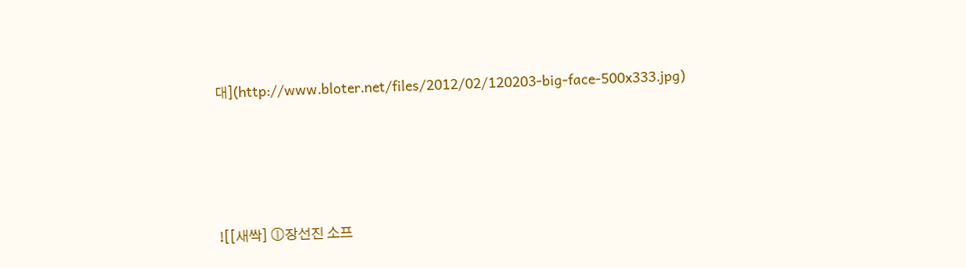대](http://www.bloter.net/files/2012/02/120203-big-face-500x333.jpg)





![[새싹] ⓛ장선진 소프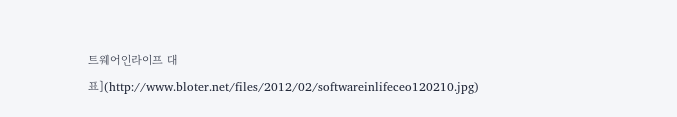트웨어인라이프 대표](http://www.bloter.net/files/2012/02/softwareinlifeceo120210.jpg)